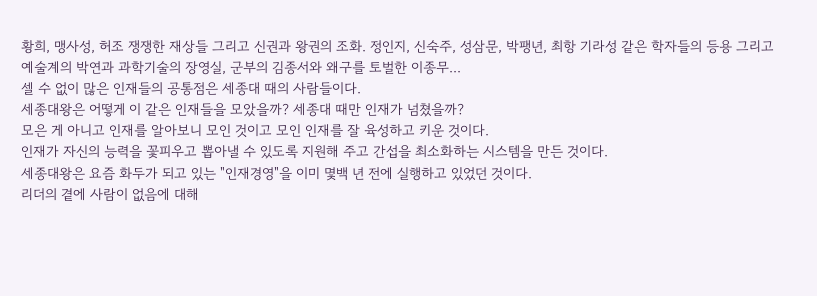황희, 맹사성, 허조 쟁쟁한 재상들 그리고 신권과 왕권의 조화. 정인지, 신숙주, 성삼문, 박팽년, 최항 기라성 같은 학자들의 등용 그리고 예술계의 박연과 과학기술의 장영실, 군부의 김종서와 왜구를 토벌한 이종무...
셀 수 없이 많은 인재들의 공통점은 세종대 때의 사람들이다.
세종대왕은 어떻게 이 같은 인재들을 모았을까? 세종대 때만 인재가 넘쳤을까?
모은 게 아니고 인재를 알아보니 모인 것이고 모인 인재를 잘 육성하고 키운 것이다.
인재가 자신의 능력을 꽃피우고 뽑아낼 수 있도록 지원해 주고 간섭을 최소화하는 시스템을 만든 것이다.
세종대왕은 요즘 화두가 되고 있는 "인재경영"을 이미 몇백 년 전에 실행하고 있었던 것이다.
리더의 곁에 사람이 없음에 대해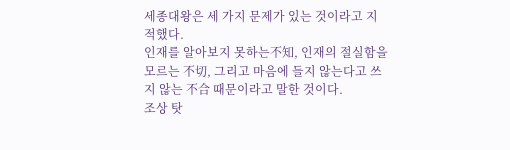세종대왕은 세 가지 문제가 있는 것이라고 지적했다.
인재를 알아보지 못하는不知, 인재의 절실함을 모르는 不切, 그리고 마음에 들지 않는다고 쓰지 않는 不合 때문이라고 말한 것이다.
조상 탓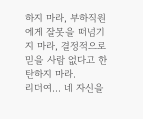하지 마라, 부하직원에게 잘못을 떠넘기지 마라, 결정적으로 믿을 사람 없다고 한탄하지 마라.
리더여... 네 자신을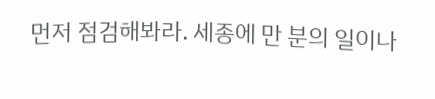먼저 점검해봐라. 세종에 만 분의 일이나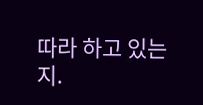따라 하고 있는지.